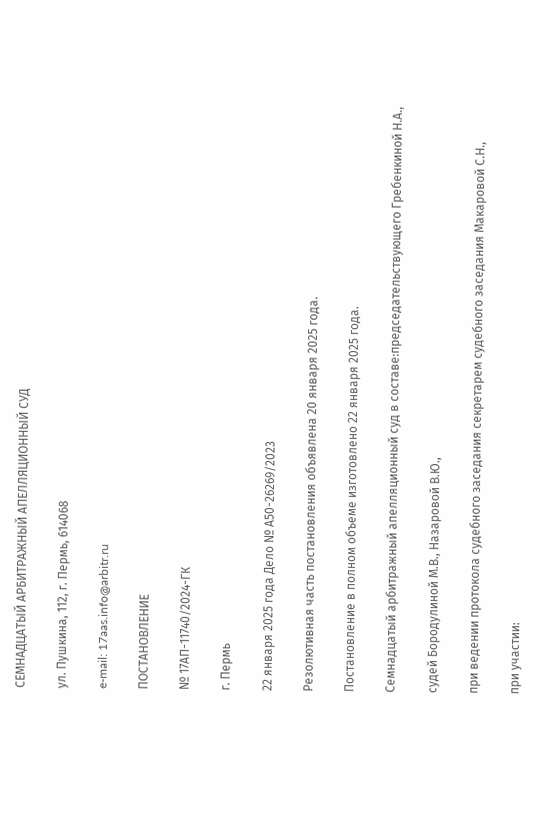СЕМНАДЦАТЫЙ АРБИТРАЖНЫЙ АПЕЛЛЯЦИОННЫЙ СУД

ул. Пушкина, 112, г. Пермь, 614068

e-mail: 17aas.info@arbitr.ru

ПОСТАНОВЛЕНИЕ

№ 17АП-11740/2024-ГК

г. Пермь

22 января 2025 года Дело № А50-26269/2023

Резолютивная часть постановления объявлена 20 января 2025 года.

Постановление в полном объеме изготовлено 22 января 2025 года.

Семнадцатый арбитражный апелляционный суд в составе:председательствующего Гребенкиной Н.А.,

судей Бородулиной М.В., Назаровой В.Ю.,

при ведении протокола судебного заседания секретарем судебного заседания Макаровой С.Н.,

при участии: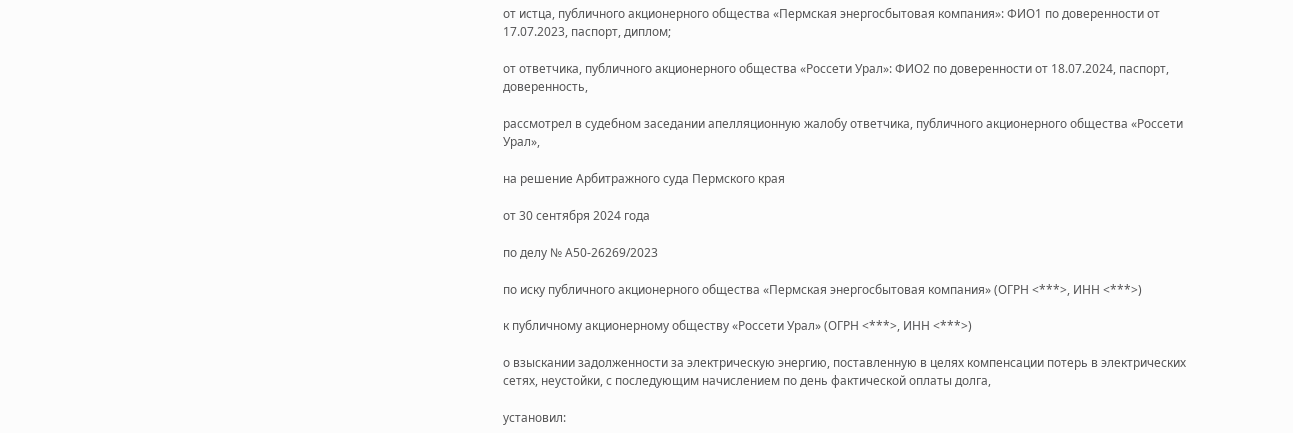от истца, публичного акционерного общества «Пермская энергосбытовая компания»: ФИО1 по доверенности от 17.07.2023, паспорт, диплом;

от ответчика, публичного акционерного общества «Россети Урал»: ФИО2 по доверенности от 18.07.2024, паспорт, доверенность,

рассмотрел в судебном заседании апелляционную жалобу ответчика, публичного акционерного общества «Россети Урал»,

на решение Арбитражного суда Пермского края

от 30 сентября 2024 года

по делу № А50-26269/2023

по иску публичного акционерного общества «Пермская энергосбытовая компания» (ОГРН <***>, ИНН <***>)

к публичному акционерному обществу «Россети Урал» (ОГРН <***>, ИНН <***>)

о взыскании задолженности за электрическую энергию, поставленную в целях компенсации потерь в электрических сетях, неустойки, с последующим начислением по день фактической оплаты долга,

установил: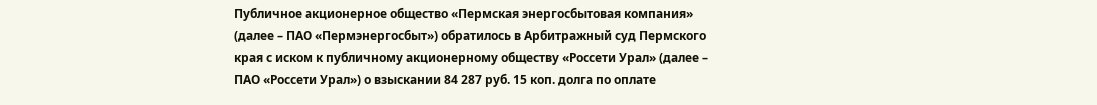Публичное акционерное общество «Пермская энергосбытовая компания» (далее – ПАО «Пермэнергосбыт») обратилось в Арбитражный суд Пермского края с иском к публичному акционерному обществу «Россети Урал» (далее – ПАО «Россети Урал») о взыскании 84 287 руб. 15 коп. долга по оплате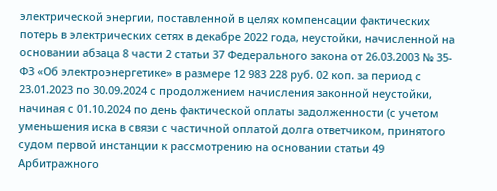электрической энергии, поставленной в целях компенсации фактических потерь в электрических сетях в декабре 2022 года, неустойки, начисленной на основании абзаца 8 части 2 статьи 37 Федерального закона от 26.03.2003 № 35-ФЗ «Об электроэнергетике» в размере 12 983 228 руб. 02 коп. за период с 23.01.2023 по 30.09.2024 с продолжением начисления законной неустойки, начиная с 01.10.2024 по день фактической оплаты задолженности (с учетом уменьшения иска в связи с частичной оплатой долга ответчиком, принятого судом первой инстанции к рассмотрению на основании статьи 49 Арбитражного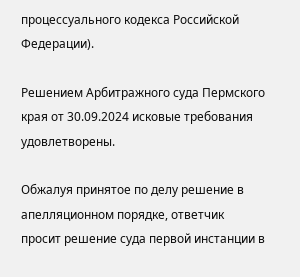процессуального кодекса Российской Федерации).

Решением Арбитражного суда Пермского края от 30.09.2024 исковые требования удовлетворены.

Обжалуя принятое по делу решение в апелляционном порядке, ответчик просит решение суда первой инстанции в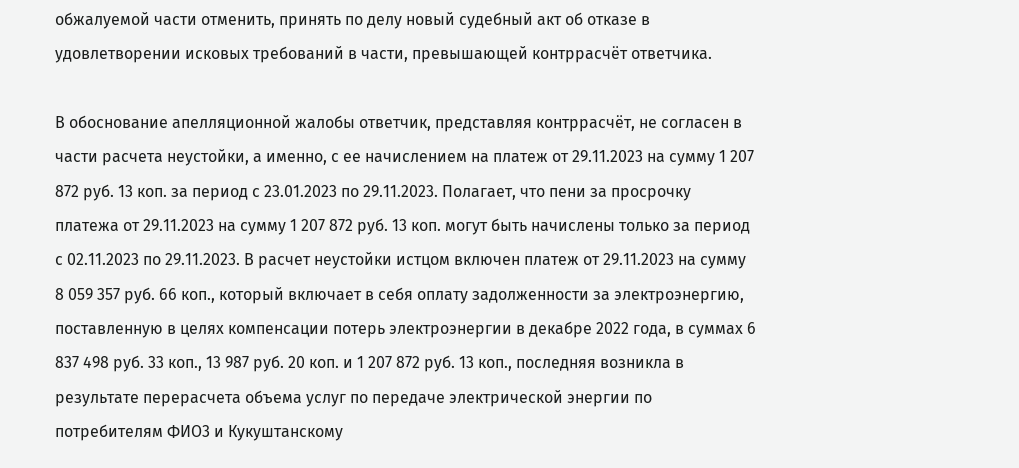обжалуемой части отменить, принять по делу новый судебный акт об отказе в удовлетворении исковых требований в части, превышающей контррасчёт ответчика.

В обоснование апелляционной жалобы ответчик, представляя контррасчёт, не согласен в части расчета неустойки, а именно, с ее начислением на платеж от 29.11.2023 на сумму 1 207 872 руб. 13 коп. за период с 23.01.2023 по 29.11.2023. Полагает, что пени за просрочку платежа от 29.11.2023 на сумму 1 207 872 руб. 13 коп. могут быть начислены только за период с 02.11.2023 по 29.11.2023. В расчет неустойки истцом включен платеж от 29.11.2023 на сумму 8 059 357 руб. 66 коп., который включает в себя оплату задолженности за электроэнергию, поставленную в целях компенсации потерь электроэнергии в декабре 2022 года, в суммах 6 837 498 руб. 33 коп., 13 987 руб. 20 коп. и 1 207 872 руб. 13 коп., последняя возникла в результате перерасчета объема услуг по передаче электрической энергии по потребителям ФИО3 и Кукуштанскому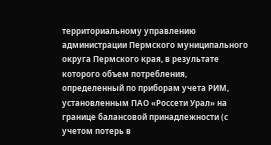территориальному управлению администрации Пермского муниципального округа Пермского края, в результате которого объем потребления, определенный по приборам учета РИМ, установленным ПАО «Россети Урал» на границе балансовой принадлежности (с учетом потерь в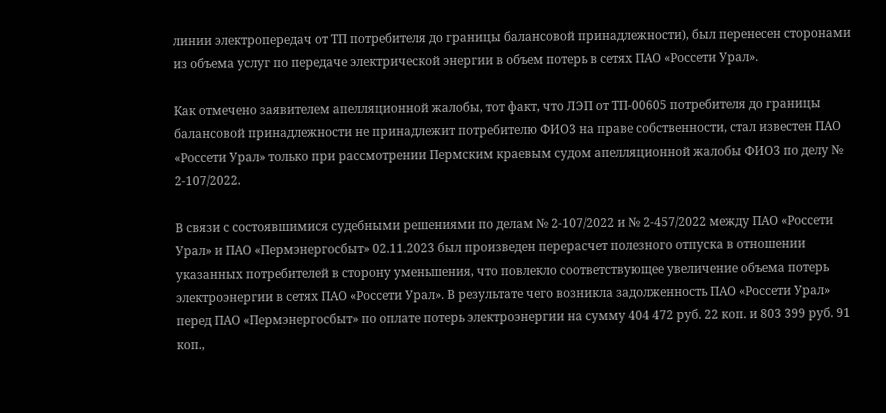линии электропередач от ТП потребителя до границы балансовой принадлежности), был перенесен сторонами из объема услуг по передаче электрической энергии в объем потерь в сетях ПАО «Россети Урал».

Как отмечено заявителем апелляционной жалобы, тот факт, что ЛЭП от ТП-00605 потребителя до границы балансовой принадлежности не принадлежит потребителю ФИО3 на праве собственности, стал известен ПАО «Россети Урал» только при рассмотрении Пермским краевым судом апелляционной жалобы ФИО3 по делу № 2-107/2022.

В связи с состоявшимися судебными решениями по делам № 2-107/2022 и № 2-457/2022 между ПАО «Россети Урал» и ПАО «Пермэнергосбыт» 02.11.2023 был произведен перерасчет полезного отпуска в отношении указанных потребителей в сторону уменьшения, что повлекло соответствующее увеличение объема потерь электроэнергии в сетях ПАО «Россети Урал». В результате чего возникла задолженность ПАО «Россети Урал» перед ПАО «Пермэнергосбыт» по оплате потерь электроэнергии на сумму 404 472 руб. 22 коп. и 803 399 руб. 91 коп.,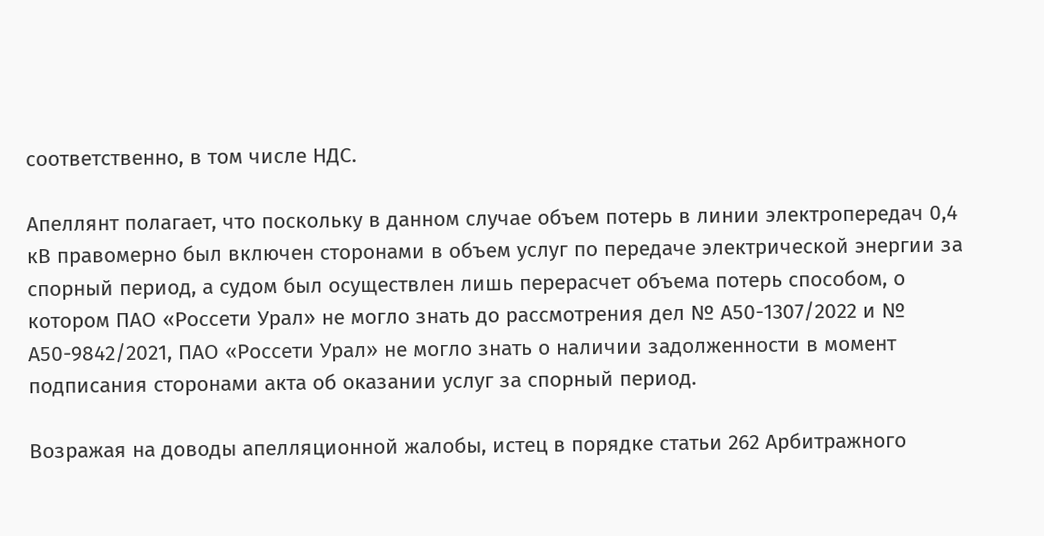соответственно, в том числе НДС.

Апеллянт полагает, что поскольку в данном случае объем потерь в линии электропередач 0,4 кВ правомерно был включен сторонами в объем услуг по передаче электрической энергии за спорный период, а судом был осуществлен лишь перерасчет объема потерь способом, о котором ПАО «Россети Урал» не могло знать до рассмотрения дел № А50-1307/2022 и № А50-9842/2021, ПАО «Россети Урал» не могло знать о наличии задолженности в момент подписания сторонами акта об оказании услуг за спорный период.

Возражая на доводы апелляционной жалобы, истец в порядке статьи 262 Арбитражного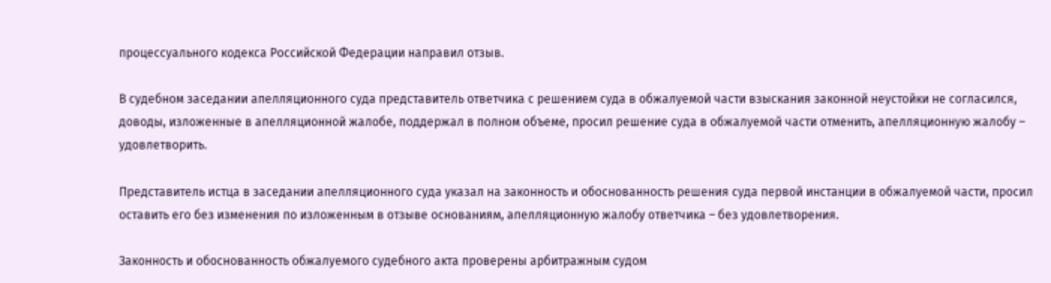процессуального кодекса Российской Федерации направил отзыв.

В судебном заседании апелляционного суда представитель ответчика с решением суда в обжалуемой части взыскания законной неустойки не согласился, доводы, изложенные в апелляционной жалобе, поддержал в полном объеме, просил решение суда в обжалуемой части отменить, апелляционную жалобу – удовлетворить.

Представитель истца в заседании апелляционного суда указал на законность и обоснованность решения суда первой инстанции в обжалуемой части, просил оставить его без изменения по изложенным в отзыве основаниям, апелляционную жалобу ответчика – без удовлетворения.

Законность и обоснованность обжалуемого судебного акта проверены арбитражным судом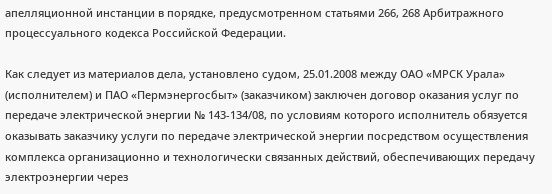апелляционной инстанции в порядке, предусмотренном статьями 266, 268 Арбитражного процессуального кодекса Российской Федерации.

Как следует из материалов дела, установлено судом, 25.01.2008 между ОАО «МРСК Урала» (исполнителем) и ПАО «Пермэнергосбыт» (заказчиком) заключен договор оказания услуг по передаче электрической энергии № 143-134/08, по условиям которого исполнитель обязуется оказывать заказчику услуги по передаче электрической энергии посредством осуществления комплекса организационно и технологически связанных действий, обеспечивающих передачу электроэнергии через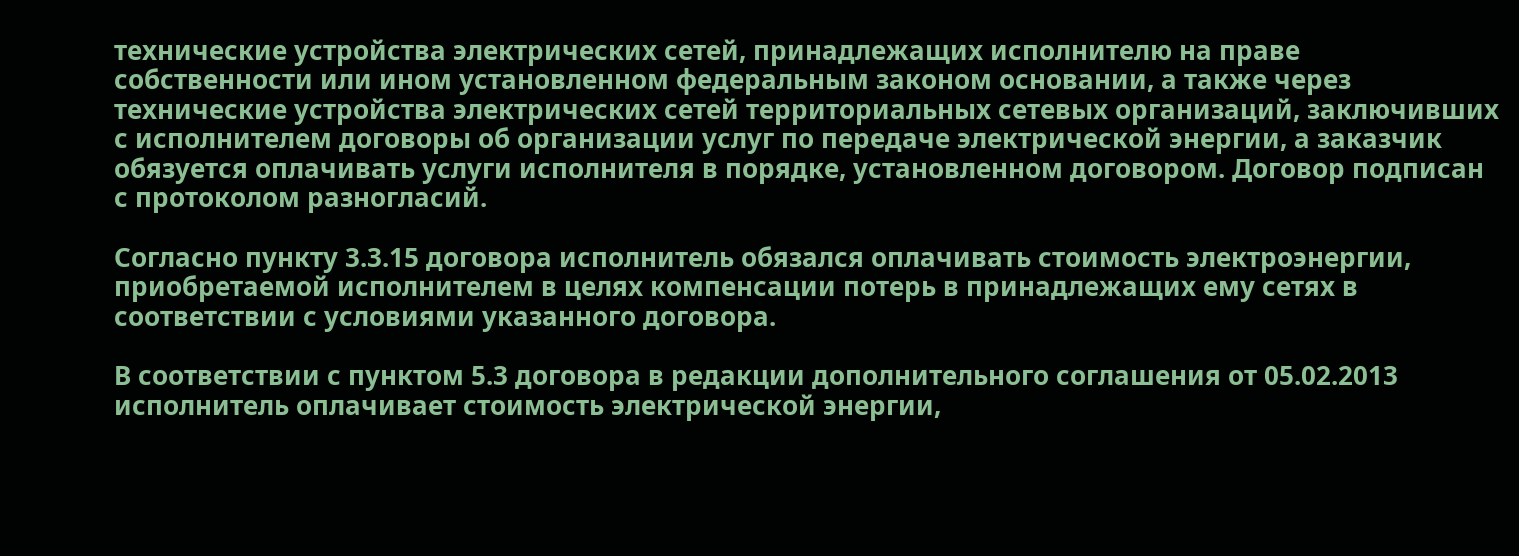технические устройства электрических сетей, принадлежащих исполнителю на праве собственности или ином установленном федеральным законом основании, а также через технические устройства электрических сетей территориальных сетевых организаций, заключивших с исполнителем договоры об организации услуг по передаче электрической энергии, а заказчик обязуется оплачивать услуги исполнителя в порядке, установленном договором. Договор подписан с протоколом разногласий.

Согласно пункту 3.3.15 договора исполнитель обязался оплачивать стоимость электроэнергии, приобретаемой исполнителем в целях компенсации потерь в принадлежащих ему сетях в соответствии с условиями указанного договора.

В соответствии с пунктом 5.3 договора в редакции дополнительного соглашения от 05.02.2013 исполнитель оплачивает стоимость электрической энергии,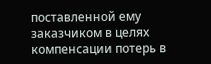поставленной ему заказчиком в целях компенсации потерь в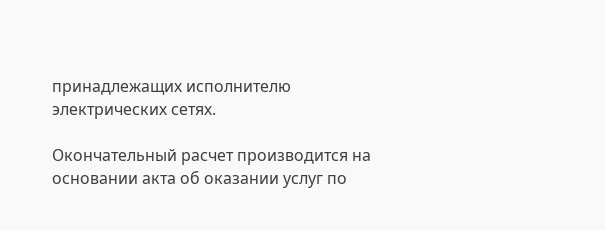принадлежащих исполнителю электрических сетях.

Окончательный расчет производится на основании акта об оказании услуг по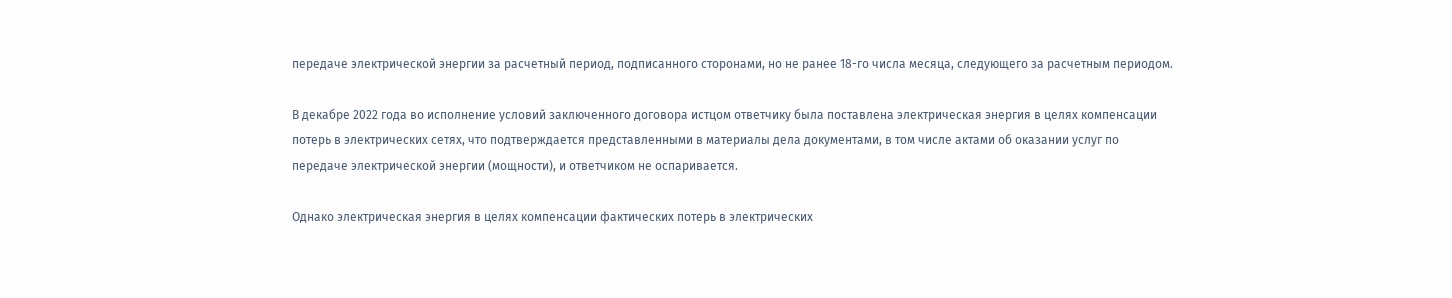передаче электрической энергии за расчетный период, подписанного сторонами, но не ранее 18-го числа месяца, следующего за расчетным периодом.

В декабре 2022 года во исполнение условий заключенного договора истцом ответчику была поставлена электрическая энергия в целях компенсации потерь в электрических сетях, что подтверждается представленными в материалы дела документами, в том числе актами об оказании услуг по передаче электрической энергии (мощности), и ответчиком не оспаривается.

Однако электрическая энергия в целях компенсации фактических потерь в электрических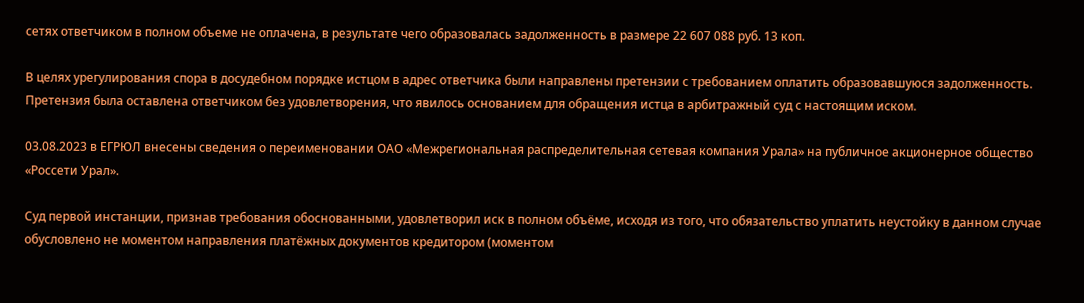сетях ответчиком в полном объеме не оплачена, в результате чего образовалась задолженность в размере 22 607 088 руб. 13 коп.

В целях урегулирования спора в досудебном порядке истцом в адрес ответчика были направлены претензии с требованием оплатить образовавшуюся задолженность. Претензия была оставлена ответчиком без удовлетворения, что явилось основанием для обращения истца в арбитражный суд с настоящим иском.

03.08.2023 в ЕГРЮЛ внесены сведения о переименовании ОАО «Межрегиональная распределительная сетевая компания Урала» на публичное акционерное общество «Россети Урал».

Суд первой инстанции, признав требования обоснованными, удовлетворил иск в полном объёме, исходя из того, что обязательство уплатить неустойку в данном случае обусловлено не моментом направления платёжных документов кредитором (моментом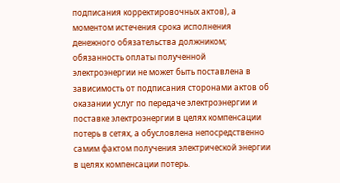подписания корректировочных актов), а моментом истечения срока исполнения денежного обязательства должником; обязанность оплаты полученной электроэнергии не может быть поставлена в зависимость от подписания сторонами актов об оказании услуг по передаче электроэнергии и поставке электроэнергии в целях компенсации потерь в сетях, а обусловлена непосредственно самим фактом получения электрической энергии в целях компенсации потерь.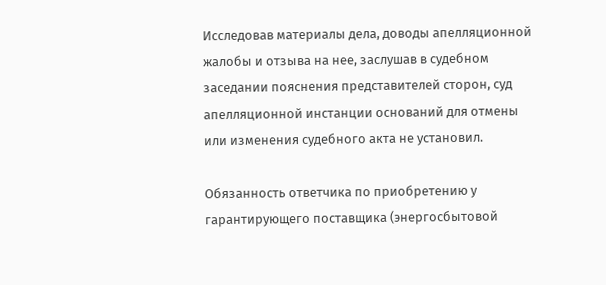Исследовав материалы дела, доводы апелляционной жалобы и отзыва на нее, заслушав в судебном заседании пояснения представителей сторон, суд апелляционной инстанции оснований для отмены или изменения судебного акта не установил.

Обязанность ответчика по приобретению у гарантирующего поставщика (энергосбытовой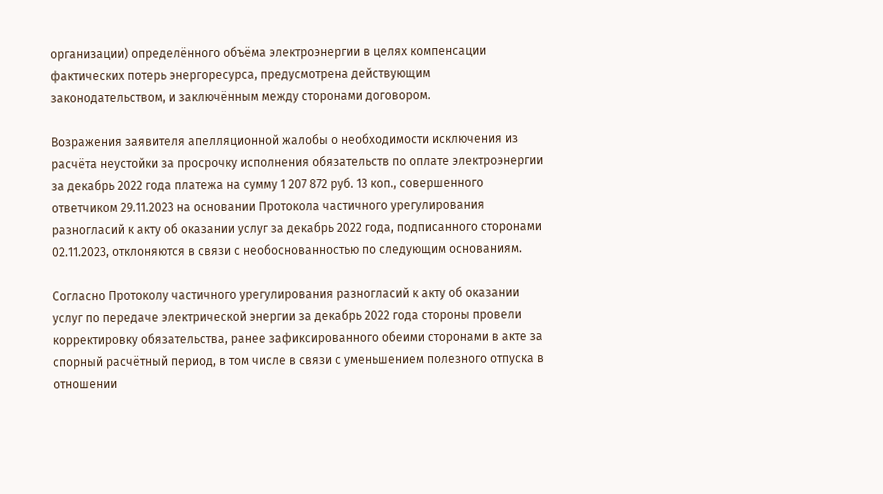организации) определённого объёма электроэнергии в целях компенсации фактических потерь энергоресурса, предусмотрена действующим законодательством, и заключённым между сторонами договором.

Возражения заявителя апелляционной жалобы о необходимости исключения из расчёта неустойки за просрочку исполнения обязательств по оплате электроэнергии за декабрь 2022 года платежа на сумму 1 207 872 руб. 13 коп., совершенного ответчиком 29.11.2023 на основании Протокола частичного урегулирования разногласий к акту об оказании услуг за декабрь 2022 года, подписанного сторонами 02.11.2023, отклоняются в связи с необоснованностью по следующим основаниям.

Согласно Протоколу частичного урегулирования разногласий к акту об оказании услуг по передаче электрической энергии за декабрь 2022 года стороны провели корректировку обязательства, ранее зафиксированного обеими сторонами в акте за спорный расчётный период, в том числе в связи с уменьшением полезного отпуска в отношении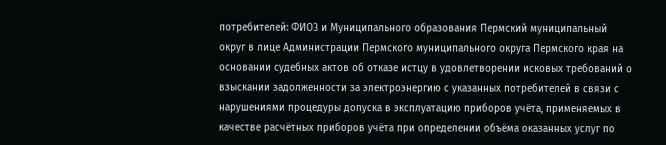потребителей: ФИО3 и Муниципального образования Пермский муниципальный округ в лице Администрации Пермского муниципального округа Пермского края на основании судебных актов об отказе истцу в удовлетворении исковых требований о взыскании задолженности за электроэнергию с указанных потребителей в связи с нарушениями процедуры допуска в эксплуатацию приборов учёта, применяемых в качестве расчётных приборов учёта при определении объёма оказанных услуг по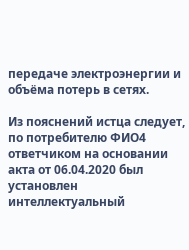передаче электроэнергии и объёма потерь в сетях.

Из пояснений истца следует, по потребителю ФИО4 ответчиком на основании акта от 06.04.2020 был установлен интеллектуальный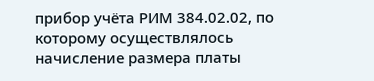прибор учёта РИМ 384.02.02, по которому осуществлялось начисление размера платы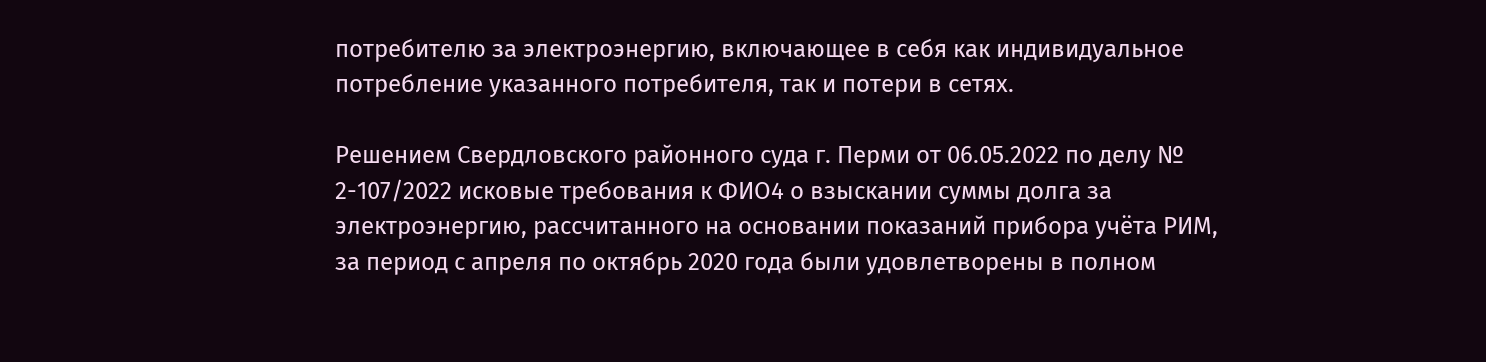потребителю за электроэнергию, включающее в себя как индивидуальное потребление указанного потребителя, так и потери в сетях.

Решением Свердловского районного суда г. Перми от 06.05.2022 по делу № 2-107/2022 исковые требования к ФИО4 о взыскании суммы долга за электроэнергию, рассчитанного на основании показаний прибора учёта РИМ, за период с апреля по октябрь 2020 года были удовлетворены в полном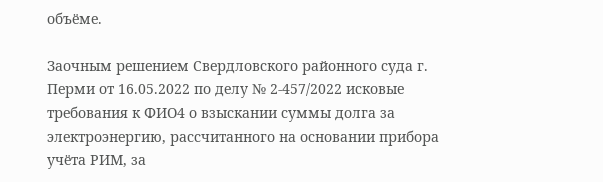объёме.

Заочным решением Свердловского районного суда г. Перми от 16.05.2022 по делу № 2-457/2022 исковые требования к ФИО4 о взыскании суммы долга за электроэнергию, рассчитанного на основании прибора учёта РИМ, за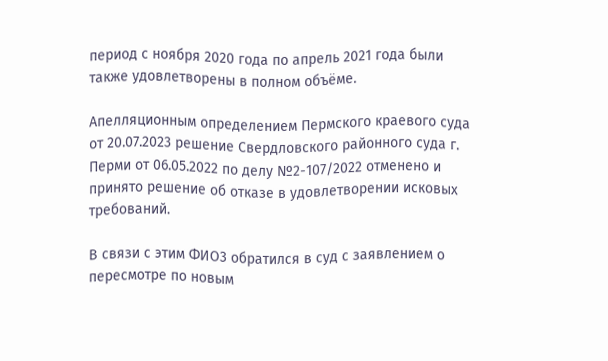период с ноября 2020 года по апрель 2021 года были также удовлетворены в полном объёме.

Апелляционным определением Пермского краевого суда от 20.07.2023 решение Свердловского районного суда г. Перми от 06.05.2022 по делу №2-107/2022 отменено и принято решение об отказе в удовлетворении исковых требований.

В связи с этим ФИО3 обратился в суд с заявлением о пересмотре по новым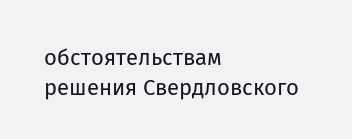обстоятельствам решения Свердловского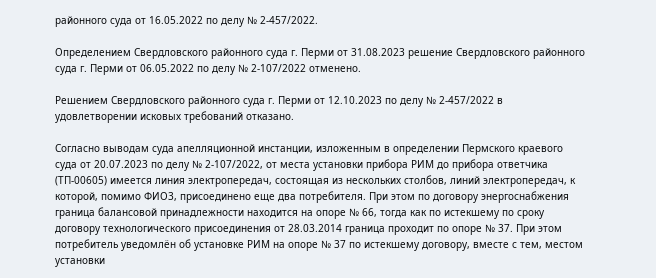районного суда от 16.05.2022 по делу № 2-457/2022.

Определением Свердловского районного суда г. Перми от 31.08.2023 решение Свердловского районного суда г. Перми от 06.05.2022 по делу № 2-107/2022 отменено.

Решением Свердловского районного суда г. Перми от 12.10.2023 по делу № 2-457/2022 в удовлетворении исковых требований отказано.

Согласно выводам суда апелляционной инстанции, изложенным в определении Пермского краевого суда от 20.07.2023 по делу № 2-107/2022, от места установки прибора РИМ до прибора ответчика (ТП-00605) имеется линия электропередач, состоящая из нескольких столбов, линий электропередач, к которой, помимо ФИО3, присоединено еще два потребителя. При этом по договору энергоснабжения граница балансовой принадлежности находится на опоре № 66, тогда как по истекшему по сроку договору технологического присоединения от 28.03.2014 граница проходит по опоре № 37. При этом потребитель уведомлён об установке РИМ на опоре № 37 по истекшему договору, вместе с тем, местом установки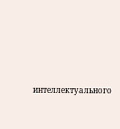интеллектуального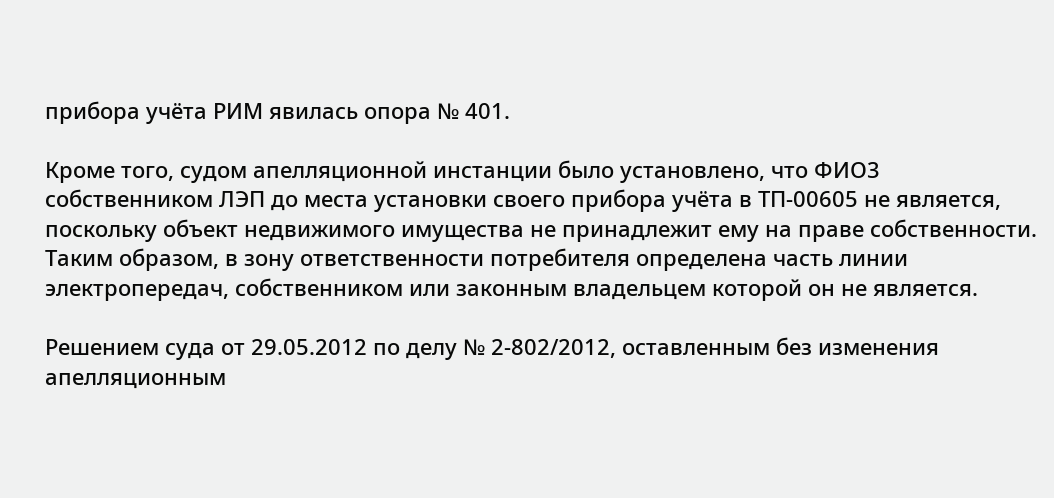прибора учёта РИМ явилась опора № 401.

Кроме того, судом апелляционной инстанции было установлено, что ФИО3 собственником ЛЭП до места установки своего прибора учёта в ТП-00605 не является, поскольку объект недвижимого имущества не принадлежит ему на праве собственности. Таким образом, в зону ответственности потребителя определена часть линии электропередач, собственником или законным владельцем которой он не является.

Решением суда от 29.05.2012 по делу № 2-802/2012, оставленным без изменения апелляционным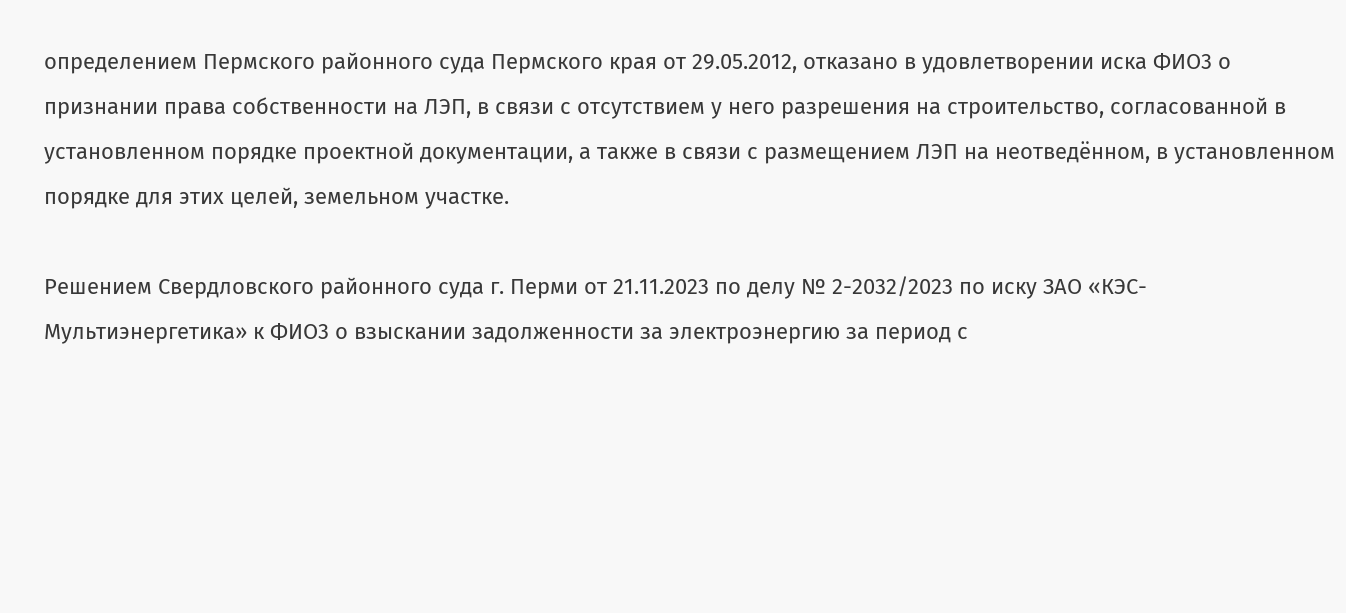определением Пермского районного суда Пермского края от 29.05.2012, отказано в удовлетворении иска ФИО3 о признании права собственности на ЛЭП, в связи с отсутствием у него разрешения на строительство, согласованной в установленном порядке проектной документации, а также в связи с размещением ЛЭП на неотведённом, в установленном порядке для этих целей, земельном участке.

Решением Свердловского районного суда г. Перми от 21.11.2023 по делу № 2-2032/2023 по иску ЗАО «КЭС-Мультиэнергетика» к ФИО3 о взыскании задолженности за электроэнергию за период с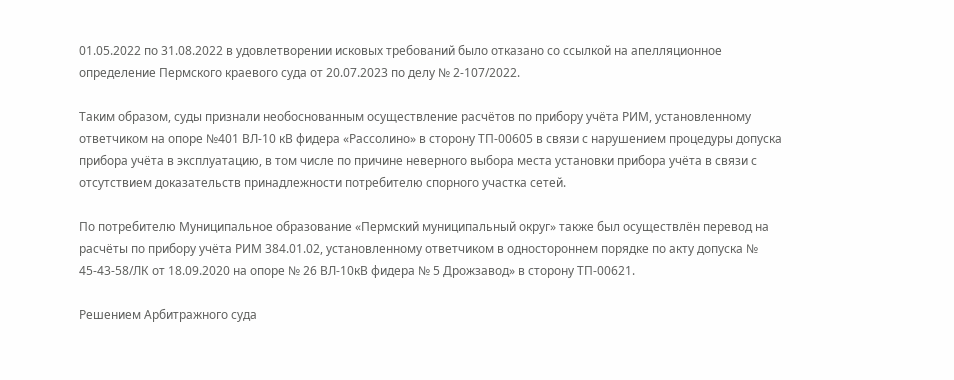01.05.2022 по 31.08.2022 в удовлетворении исковых требований было отказано со ссылкой на апелляционное определение Пермского краевого суда от 20.07.2023 по делу № 2-107/2022.

Таким образом, суды признали необоснованным осуществление расчётов по прибору учёта РИМ, установленному ответчиком на опоре №401 ВЛ-10 кВ фидера «Рассолино» в сторону ТП-00605 в связи с нарушением процедуры допуска прибора учёта в эксплуатацию, в том числе по причине неверного выбора места установки прибора учёта в связи с отсутствием доказательств принадлежности потребителю спорного участка сетей.

По потребителю Муниципальное образование «Пермский муниципальный округ» также был осуществлён перевод на расчёты по прибору учёта РИМ 384.01.02, установленному ответчиком в одностороннем порядке по акту допуска № 45-43-58/ЛК от 18.09.2020 на опоре № 26 ВЛ-10кВ фидера № 5 Дрожзавод» в сторону ТП-00621.

Решением Арбитражного суда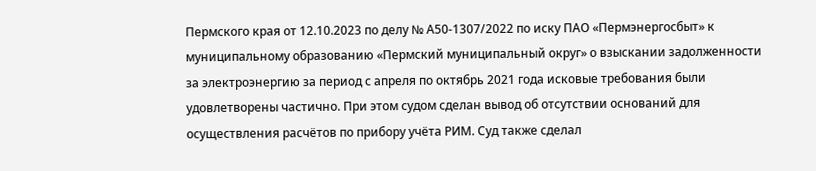Пермского края от 12.10.2023 по делу № А50-1307/2022 по иску ПАО «Пермэнергосбыт» к муниципальному образованию «Пермский муниципальный округ» о взыскании задолженности за электроэнергию за период с апреля по октябрь 2021 года исковые требования были удовлетворены частично. При этом судом сделан вывод об отсутствии оснований для осуществления расчётов по прибору учёта РИМ. Суд также сделал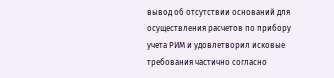вывод об отсутствии оснований для осуществления расчетов по прибору учета РИМ и удовлетворил исковые требования частично согласно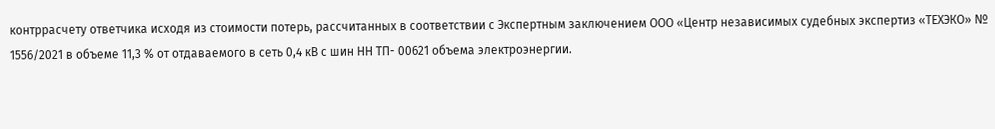контррасчету ответчика исходя из стоимости потерь, рассчитанных в соответствии с Экспертным заключением ООО «Центр независимых судебных экспертиз «ТЕХЭКО» № 1556/2021 в объеме 11,3 % от отдаваемого в сеть 0,4 кВ с шин НН ТП- 00621 объема электроэнергии.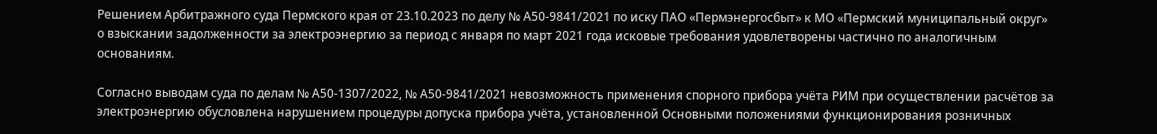Решением Арбитражного суда Пермского края от 23.10.2023 по делу № А50-9841/2021 по иску ПАО «Пермэнергосбыт» к МО «Пермский муниципальный округ» о взыскании задолженности за электроэнергию за период с января по март 2021 года исковые требования удовлетворены частично по аналогичным основаниям.

Согласно выводам суда по делам № А50-1307/2022, № А50-9841/2021 невозможность применения спорного прибора учёта РИМ при осуществлении расчётов за электроэнергию обусловлена нарушением процедуры допуска прибора учёта, установленной Основными положениями функционирования розничных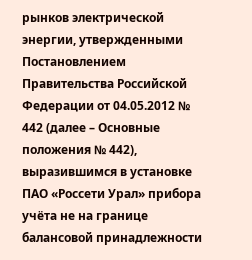рынков электрической энергии, утвержденными Постановлением Правительства Российской Федерации от 04.05.2012 № 442 (далее – Основные положения № 442), выразившимся в установке ПАО «Россети Урал» прибора учёта не на границе балансовой принадлежности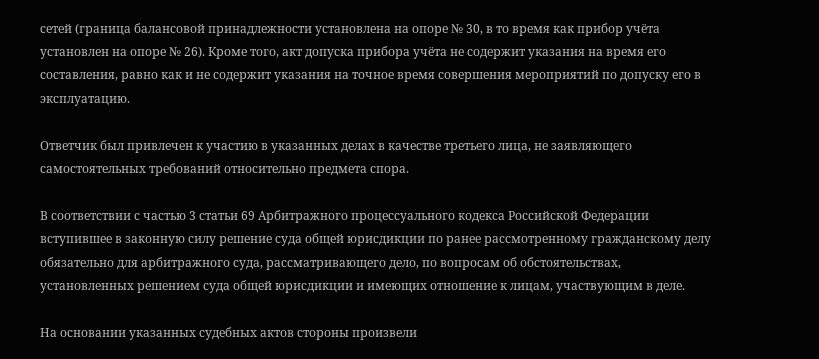сетей (граница балансовой принадлежности установлена на опоре № 30, в то время как прибор учёта установлен на опоре № 26). Кроме того, акт допуска прибора учёта не содержит указания на время его составления, равно как и не содержит указания на точное время совершения мероприятий по допуску его в эксплуатацию.

Ответчик был привлечен к участию в указанных делах в качестве третьего лица, не заявляющего самостоятельных требований относительно предмета спора.

В соответствии с частью 3 статьи 69 Арбитражного процессуального кодекса Российской Федерации вступившее в законную силу решение суда общей юрисдикции по ранее рассмотренному гражданскому делу обязательно для арбитражного суда, рассматривающего дело, по вопросам об обстоятельствах, установленных решением суда общей юрисдикции и имеющих отношение к лицам, участвующим в деле.

На основании указанных судебных актов стороны произвели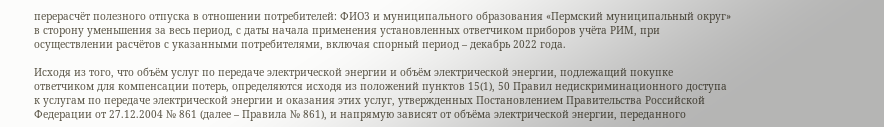перерасчёт полезного отпуска в отношении потребителей: ФИО3 и муниципального образования «Пермский муниципальный округ» в сторону уменьшения за весь период, с даты начала применения установленных ответчиком приборов учёта РИМ, при осуществлении расчётов с указанными потребителями, включая спорный период – декабрь 2022 года.

Исходя из того, что объём услуг по передаче электрической энергии и объём электрической энергии, подлежащий покупке ответчиком для компенсации потерь, определяются исходя из положений пунктов 15(1), 50 Правил недискриминационного доступа к услугам по передаче электрической энергии и оказания этих услуг, утвержденных Постановлением Правительства Российской Федерации от 27.12.2004 № 861 (далее – Правила № 861), и напрямую зависят от объёма электрической энергии, переданного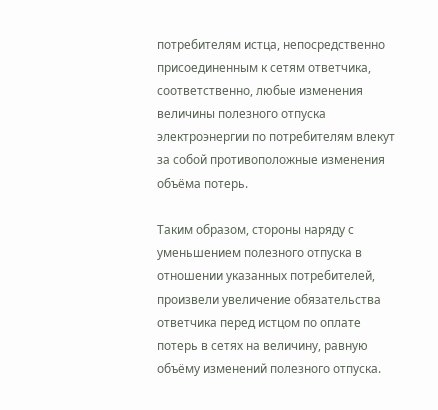потребителям истца, непосредственно присоединенным к сетям ответчика, соответственно, любые изменения величины полезного отпуска электроэнергии по потребителям влекут за собой противоположные изменения объёма потерь.

Таким образом, стороны наряду с уменьшением полезного отпуска в отношении указанных потребителей, произвели увеличение обязательства ответчика перед истцом по оплате потерь в сетях на величину, равную объёму изменений полезного отпуска.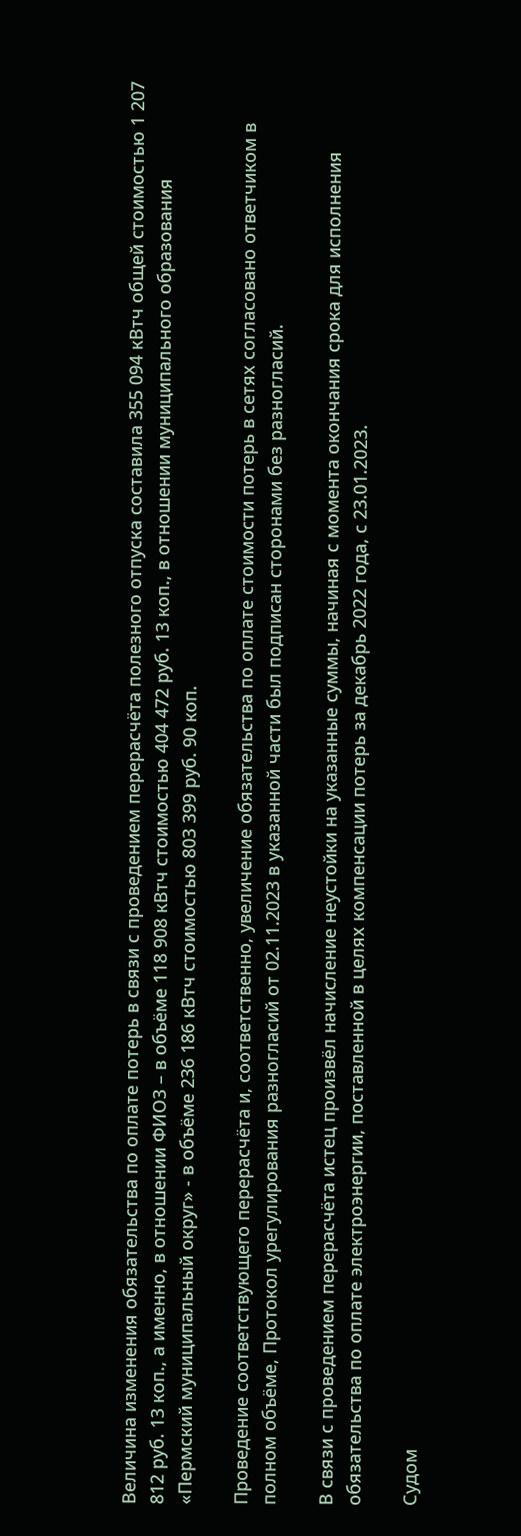Величина изменения обязательства по оплате потерь в связи с проведением перерасчёта полезного отпуска составила 355 094 кВтч общей стоимостью 1 207 812 руб. 13 коп., а именно, в отношении ФИО3 – в объёме 118 908 кВтч стоимостью 404 472 руб. 13 коп., в отношении муниципального образования «Пермский муниципальный округ» - в объёме 236 186 кВтч стоимостью 803 399 руб. 90 коп.

Проведение соответствующего перерасчёта и, соответственно, увеличение обязательства по оплате стоимости потерь в сетях согласовано ответчиком в полном объёме, Протокол урегулирования разногласий от 02.11.2023 в указанной части был подписан сторонами без разногласий.

В связи с проведением перерасчёта истец произвёл начисление неустойки на указанные суммы, начиная с момента окончания срока для исполнения обязательства по оплате электроэнергии, поставленной в целях компенсации потерь за декабрь 2022 года, с 23.01.2023.

Судом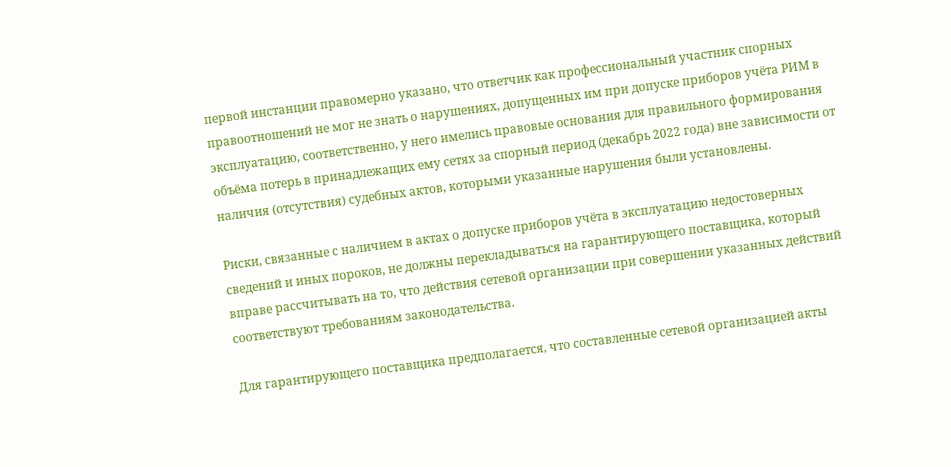первой инстанции правомерно указано, что ответчик как профессиональный участник спорных правоотношений не мог не знать о нарушениях, допущенных им при допуске приборов учёта РИМ в эксплуатацию, соответственно, у него имелись правовые основания для правильного формирования объёма потерь в принадлежащих ему сетях за спорный период (декабрь 2022 года) вне зависимости от наличия (отсутствия) судебных актов, которыми указанные нарушения были установлены.

Риски, связанные с наличием в актах о допуске приборов учёта в эксплуатацию недостоверных сведений и иных пороков, не должны перекладываться на гарантирующего поставщика, который вправе рассчитывать на то, что действия сетевой организации при совершении указанных действий соответствуют требованиям законодательства.

Для гарантирующего поставщика предполагается, что составленные сетевой организацией акты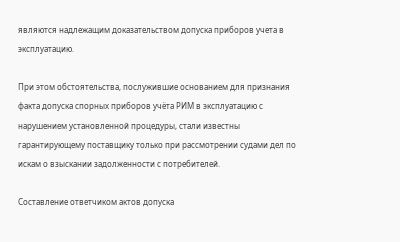являются надлежащим доказательством допуска приборов учета в эксплуатацию.

При этом обстоятельства, послужившие основанием для признания факта допуска спорных приборов учёта РИМ в эксплуатацию с нарушением установленной процедуры, стали известны гарантирующему поставщику только при рассмотрении судами дел по искам о взыскании задолженности с потребителей.

Составление ответчиком актов допуска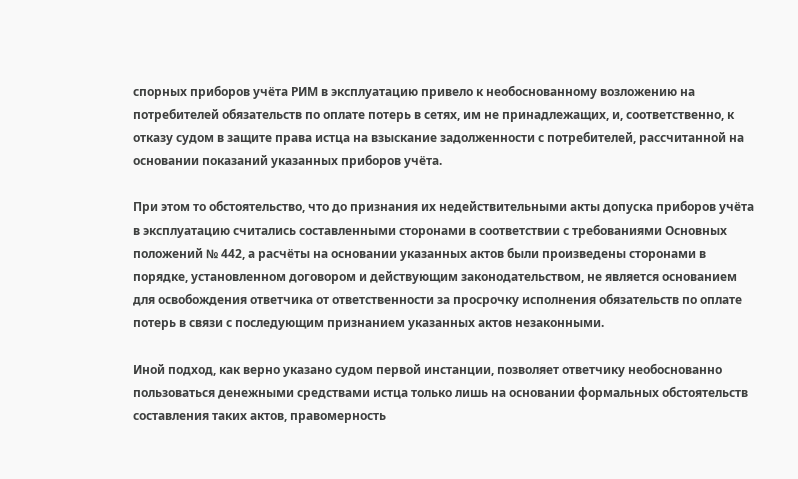спорных приборов учёта РИМ в эксплуатацию привело к необоснованному возложению на потребителей обязательств по оплате потерь в сетях, им не принадлежащих, и, соответственно, к отказу судом в защите права истца на взыскание задолженности с потребителей, рассчитанной на основании показаний указанных приборов учёта.

При этом то обстоятельство, что до признания их недействительными акты допуска приборов учёта в эксплуатацию считались составленными сторонами в соответствии с требованиями Основных положений № 442, а расчёты на основании указанных актов были произведены сторонами в порядке, установленном договором и действующим законодательством, не является основанием для освобождения ответчика от ответственности за просрочку исполнения обязательств по оплате потерь в связи с последующим признанием указанных актов незаконными.

Иной подход, как верно указано судом первой инстанции, позволяет ответчику необоснованно пользоваться денежными средствами истца только лишь на основании формальных обстоятельств составления таких актов, правомерность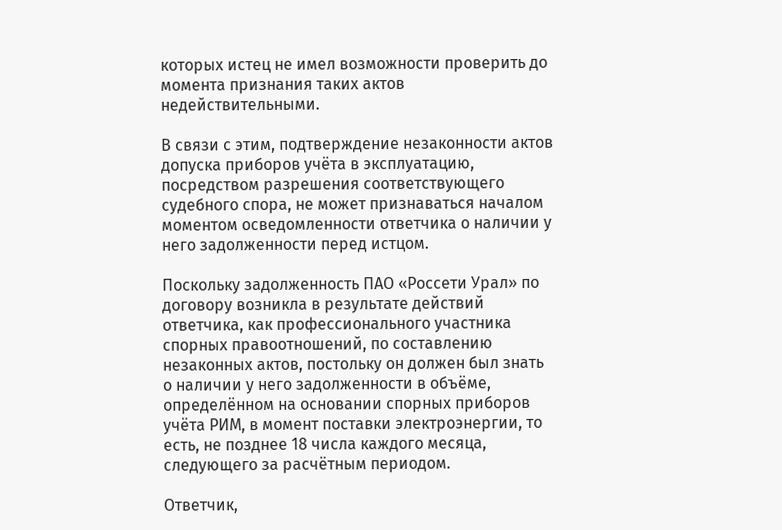которых истец не имел возможности проверить до момента признания таких актов недействительными.

В связи с этим, подтверждение незаконности актов допуска приборов учёта в эксплуатацию, посредством разрешения соответствующего судебного спора, не может признаваться началом моментом осведомленности ответчика о наличии у него задолженности перед истцом.

Поскольку задолженность ПАО «Россети Урал» по договору возникла в результате действий ответчика, как профессионального участника спорных правоотношений, по составлению незаконных актов, постольку он должен был знать о наличии у него задолженности в объёме, определённом на основании спорных приборов учёта РИМ, в момент поставки электроэнергии, то есть, не позднее 18 числа каждого месяца, следующего за расчётным периодом.

Ответчик,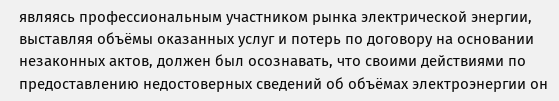являясь профессиональным участником рынка электрической энергии, выставляя объёмы оказанных услуг и потерь по договору на основании незаконных актов, должен был осознавать, что своими действиями по предоставлению недостоверных сведений об объёмах электроэнергии он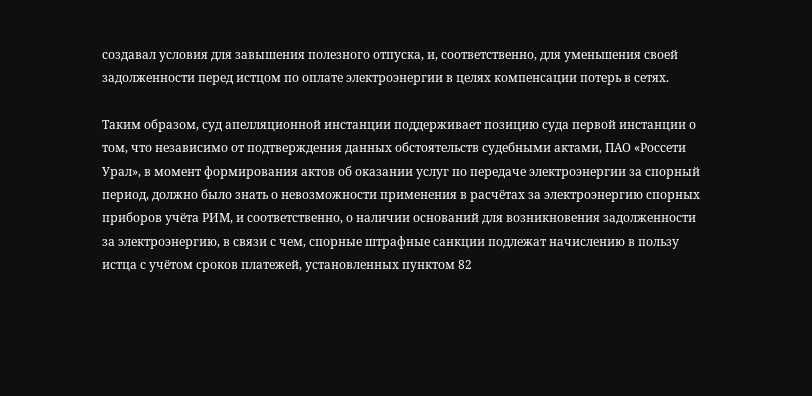создавал условия для завышения полезного отпуска, и, соответственно, для уменьшения своей задолженности перед истцом по оплате электроэнергии в целях компенсации потерь в сетях.

Таким образом, суд апелляционной инстанции поддерживает позицию суда первой инстанции о том, что независимо от подтверждения данных обстоятельств судебными актами, ПАО «Россети Урал», в момент формирования актов об оказании услуг по передаче электроэнергии за спорный период, должно было знать о невозможности применения в расчётах за электроэнергию спорных приборов учёта РИМ, и соответственно, о наличии оснований для возникновения задолженности за электроэнергию, в связи с чем, спорные штрафные санкции подлежат начислению в пользу истца с учётом сроков платежей, установленных пунктом 82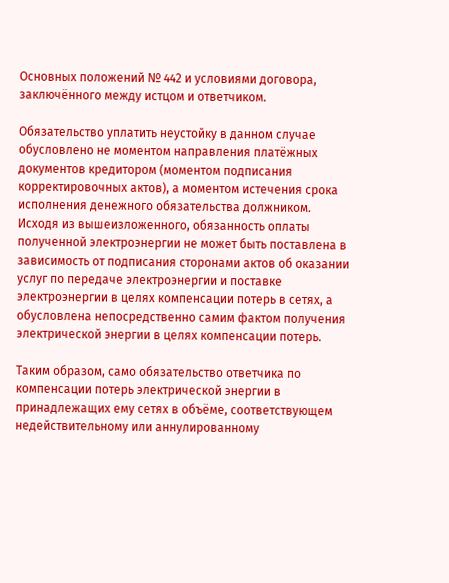Основных положений № 442 и условиями договора, заключённого между истцом и ответчиком.

Обязательство уплатить неустойку в данном случае обусловлено не моментом направления платёжных документов кредитором (моментом подписания корректировочных актов), а моментом истечения срока исполнения денежного обязательства должником. Исходя из вышеизложенного, обязанность оплаты полученной электроэнергии не может быть поставлена в зависимость от подписания сторонами актов об оказании услуг по передаче электроэнергии и поставке электроэнергии в целях компенсации потерь в сетях, а обусловлена непосредственно самим фактом получения электрической энергии в целях компенсации потерь.

Таким образом, само обязательство ответчика по компенсации потерь электрической энергии в принадлежащих ему сетях в объёме, соответствующем недействительному или аннулированному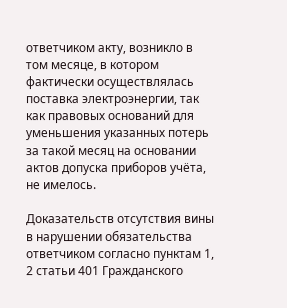ответчиком акту, возникло в том месяце, в котором фактически осуществлялась поставка электроэнергии, так как правовых оснований для уменьшения указанных потерь за такой месяц на основании актов допуска приборов учёта, не имелось.

Доказательств отсутствия вины в нарушении обязательства ответчиком согласно пунктам 1, 2 статьи 401 Гражданского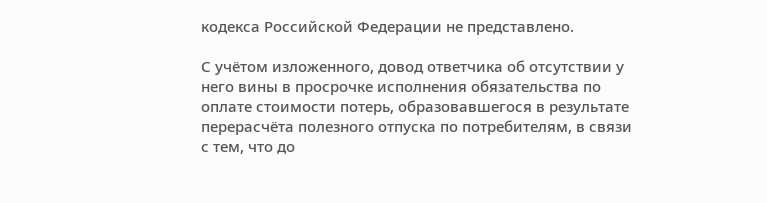кодекса Российской Федерации не представлено.

С учётом изложенного, довод ответчика об отсутствии у него вины в просрочке исполнения обязательства по оплате стоимости потерь, образовавшегося в результате перерасчёта полезного отпуска по потребителям, в связи с тем, что до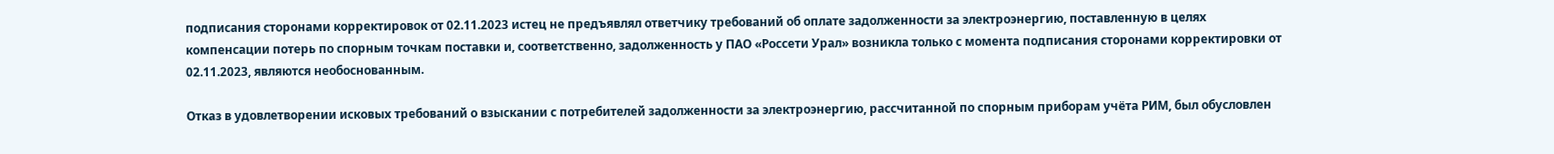подписания сторонами корректировок от 02.11.2023 истец не предъявлял ответчику требований об оплате задолженности за электроэнергию, поставленную в целях компенсации потерь по спорным точкам поставки и, соответственно, задолженность у ПАО «Россети Урал» возникла только с момента подписания сторонами корректировки от 02.11.2023, являются необоснованным.

Отказ в удовлетворении исковых требований о взыскании с потребителей задолженности за электроэнергию, рассчитанной по спорным приборам учёта РИМ, был обусловлен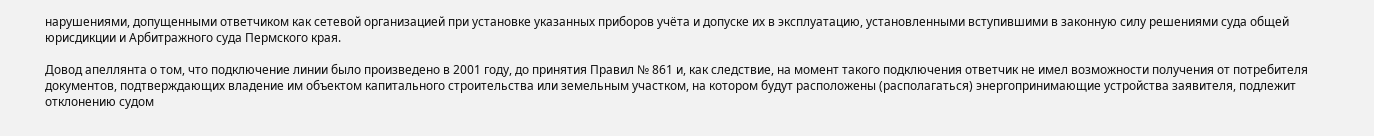нарушениями, допущенными ответчиком как сетевой организацией при установке указанных приборов учёта и допуске их в эксплуатацию, установленными вступившими в законную силу решениями суда общей юрисдикции и Арбитражного суда Пермского края.

Довод апеллянта о том, что подключение линии было произведено в 2001 году, до принятия Правил № 861 и, как следствие, на момент такого подключения ответчик не имел возможности получения от потребителя документов, подтверждающих владение им объектом капитального строительства или земельным участком, на котором будут расположены (располагаться) энергопринимающие устройства заявителя, подлежит отклонению судом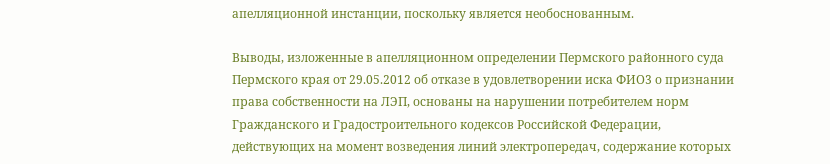апелляционной инстанции, поскольку является необоснованным.

Выводы, изложенные в апелляционном определении Пермского районного суда Пермского края от 29.05.2012 об отказе в удовлетворении иска ФИО3 о признании права собственности на ЛЭП, основаны на нарушении потребителем норм Гражданского и Градостроительного кодексов Российской Федерации, действующих на момент возведения линий электропередач, содержание которых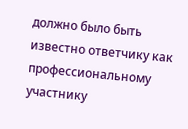должно было быть известно ответчику как профессиональному участнику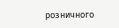розничного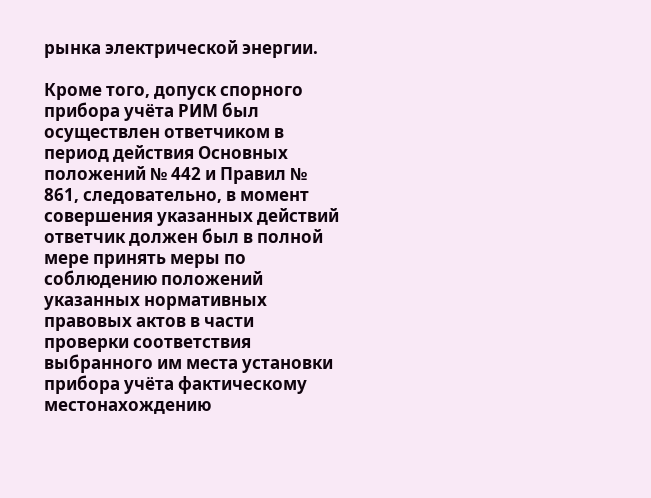рынка электрической энергии.

Кроме того, допуск спорного прибора учёта РИМ был осуществлен ответчиком в период действия Основных положений № 442 и Правил № 861, следовательно, в момент совершения указанных действий ответчик должен был в полной мере принять меры по соблюдению положений указанных нормативных правовых актов в части проверки соответствия выбранного им места установки прибора учёта фактическому местонахождению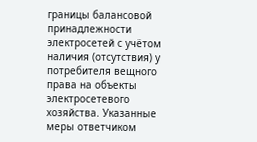границы балансовой принадлежности электросетей с учётом наличия (отсутствия) у потребителя вещного права на объекты электросетевого хозяйства. Указанные меры ответчиком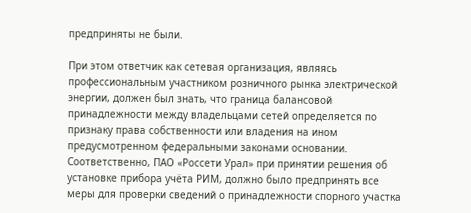предприняты не были.

При этом ответчик как сетевая организация, являясь профессиональным участником розничного рынка электрической энергии, должен был знать, что граница балансовой принадлежности между владельцами сетей определяется по признаку права собственности или владения на ином предусмотренном федеральными законами основании. Соответственно, ПАО «Россети Урал» при принятии решения об установке прибора учёта РИМ, должно было предпринять все меры для проверки сведений о принадлежности спорного участка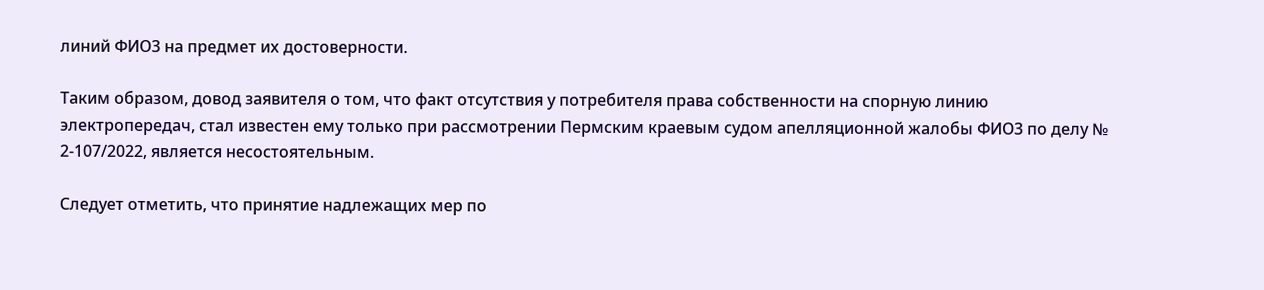линий ФИО3 на предмет их достоверности.

Таким образом, довод заявителя о том, что факт отсутствия у потребителя права собственности на спорную линию электропередач, стал известен ему только при рассмотрении Пермским краевым судом апелляционной жалобы ФИО3 по делу № 2-107/2022, является несостоятельным.

Следует отметить, что принятие надлежащих мер по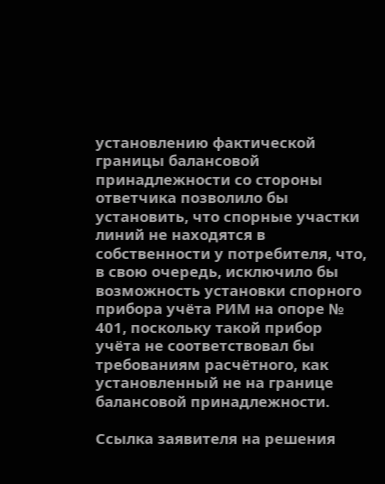установлению фактической границы балансовой принадлежности со стороны ответчика позволило бы установить, что спорные участки линий не находятся в собственности у потребителя, что, в свою очередь, исключило бы возможность установки спорного прибора учёта РИМ на опоре № 401, поскольку такой прибор учёта не соответствовал бы требованиям расчётного, как установленный не на границе балансовой принадлежности.

Ссылка заявителя на решения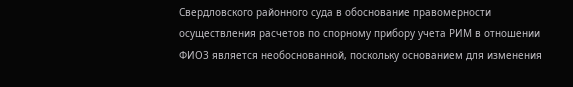Свердловского районного суда в обоснование правомерности осуществления расчетов по спорному прибору учета РИМ в отношении ФИО3 является необоснованной, поскольку основанием для изменения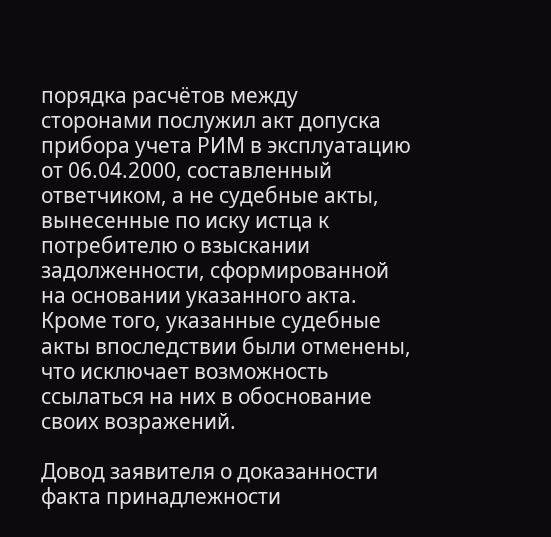порядка расчётов между сторонами послужил акт допуска прибора учета РИМ в эксплуатацию от 06.04.2000, составленный ответчиком, а не судебные акты, вынесенные по иску истца к потребителю о взыскании задолженности, сформированной на основании указанного акта. Кроме того, указанные судебные акты впоследствии были отменены, что исключает возможность ссылаться на них в обоснование своих возражений.

Довод заявителя о доказанности факта принадлежности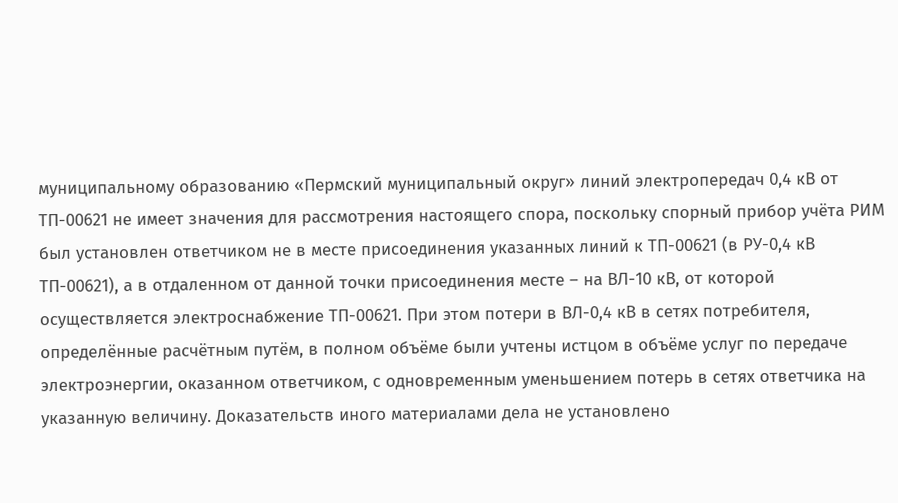муниципальному образованию «Пермский муниципальный округ» линий электропередач 0,4 кВ от ТП-00621 не имеет значения для рассмотрения настоящего спора, поскольку спорный прибор учёта РИМ был установлен ответчиком не в месте присоединения указанных линий к ТП-00621 (в РУ-0,4 кВ ТП-00621), а в отдаленном от данной точки присоединения месте – на ВЛ-10 кВ, от которой осуществляется электроснабжение ТП-00621. При этом потери в ВЛ-0,4 кВ в сетях потребителя, определённые расчётным путём, в полном объёме были учтены истцом в объёме услуг по передаче электроэнергии, оказанном ответчиком, с одновременным уменьшением потерь в сетях ответчика на указанную величину. Доказательств иного материалами дела не установлено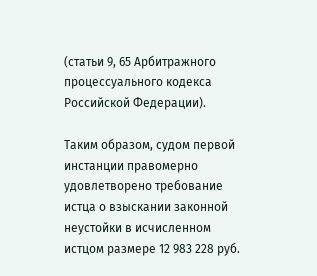(статьи 9, 65 Арбитражного процессуального кодекса Российской Федерации).

Таким образом, судом первой инстанции правомерно удовлетворено требование истца о взыскании законной неустойки в исчисленном истцом размере 12 983 228 руб.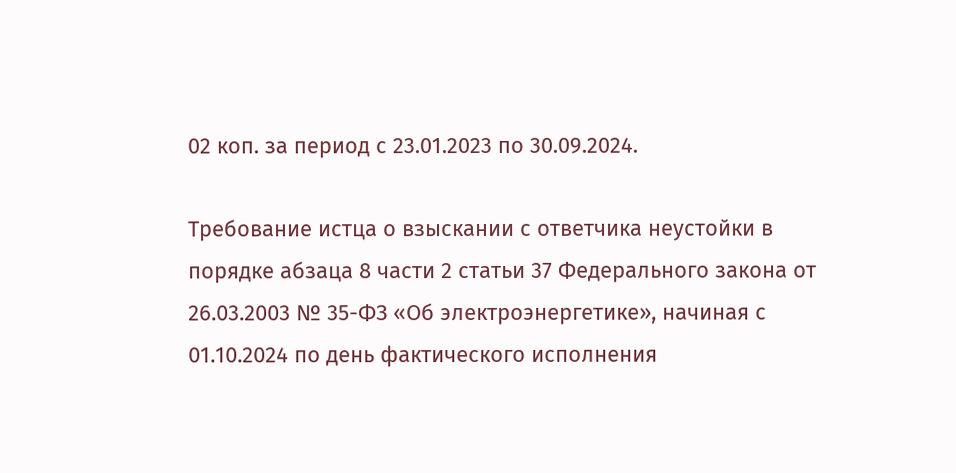02 коп. за период с 23.01.2023 по 30.09.2024.

Требование истца о взыскании с ответчика неустойки в порядке абзаца 8 части 2 статьи 37 Федерального закона от 26.03.2003 № 35-ФЗ «Об электроэнергетике», начиная с 01.10.2024 по день фактического исполнения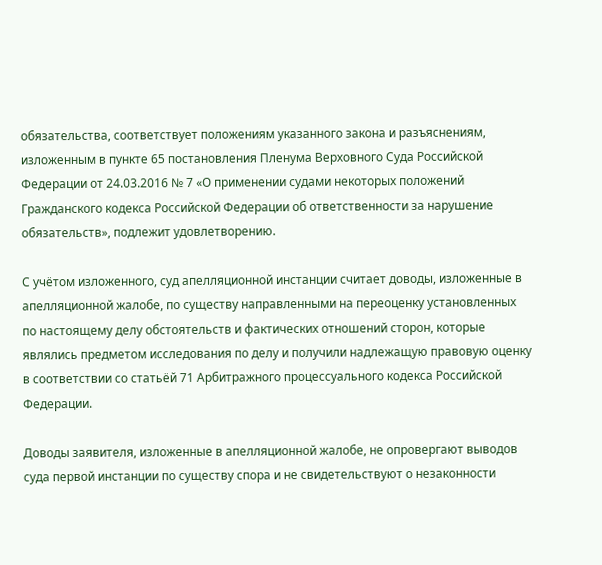обязательства, соответствует положениям указанного закона и разъяснениям, изложенным в пункте 65 постановления Пленума Верховного Суда Российской Федерации от 24.03.2016 № 7 «О применении судами некоторых положений Гражданского кодекса Российской Федерации об ответственности за нарушение обязательств», подлежит удовлетворению.

С учётом изложенного, суд апелляционной инстанции считает доводы, изложенные в апелляционной жалобе, по существу направленными на переоценку установленных по настоящему делу обстоятельств и фактических отношений сторон, которые являлись предметом исследования по делу и получили надлежащую правовую оценку в соответствии со статьёй 71 Арбитражного процессуального кодекса Российской Федерации.

Доводы заявителя, изложенные в апелляционной жалобе, не опровергают выводов суда первой инстанции по существу спора и не свидетельствуют о незаконности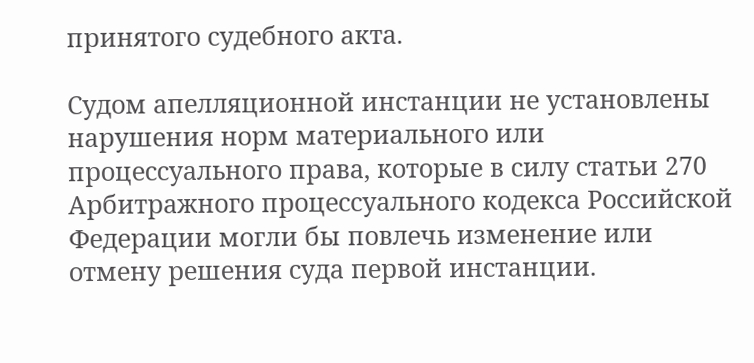принятого судебного акта.

Судом апелляционной инстанции не установлены нарушения норм материального или процессуального права, которые в силу статьи 270 Арбитражного процессуального кодекса Российской Федерации могли бы повлечь изменение или отмену решения суда первой инстанции.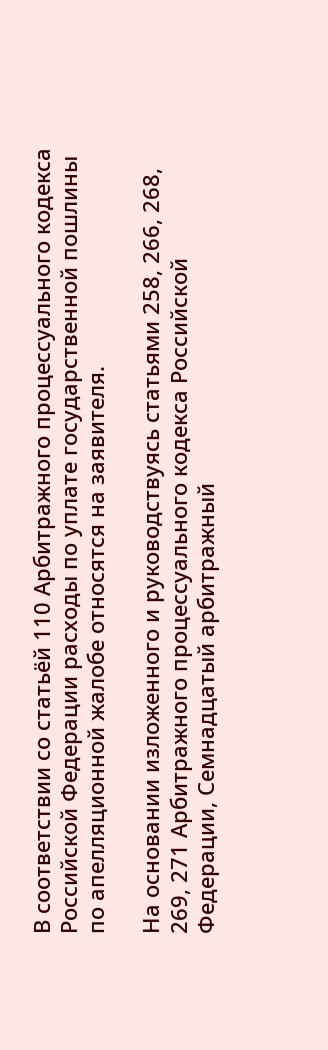В соответствии со статьёй 110 Арбитражного процессуального кодекса Российской Федерации расходы по уплате государственной пошлины по апелляционной жалобе относятся на заявителя.

На основании изложенного и руководствуясь статьями 258, 266, 268, 269, 271 Арбитражного процессуального кодекса Российской Федерации, Семнадцатый арбитражный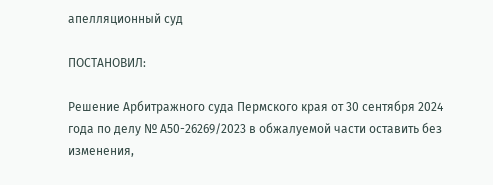апелляционный суд

ПОСТАНОВИЛ:

Решение Арбитражного суда Пермского края от 30 сентября 2024 года по делу № А50-26269/2023 в обжалуемой части оставить без изменения,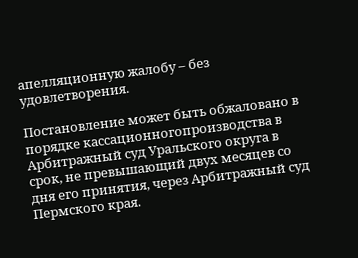апелляционную жалобу – без удовлетворения.

Постановление может быть обжаловано в порядке кассационногопроизводства в Арбитражный суд Уральского округа в срок, не превышающий двух месяцев со дня его принятия, через Арбитражный суд Пермского края.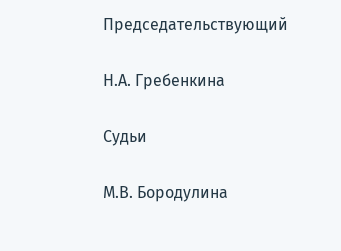Председательствующий

Н.А. Гребенкина

Судьи

М.В. Бородулина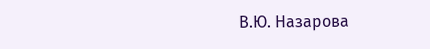В.Ю. Назарова